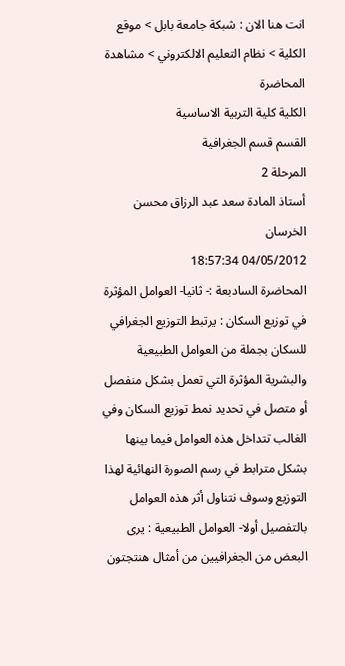انت هنا الان : شبكة جامعة بابل > موقع الكلية > نظام التعليم الالكتروني > مشاهدة المحاضرة
الكلية كلية التربية الاساسية
القسم قسم الجغرافية
المرحلة 2
أستاذ المادة سعد عبد الرزاق محسن الخرسان
04/05/2012 18:57:34
المحاضرة السادبعة :- ثانيا- العوامل المؤثرة في توزيع السكان : يرتبط التوزيع الجغرافي للسكان بجملة من العوامل الطبيعية والبشرية المؤثرة التي تعمل بشكل منفصل أو متصل في تحديد نمط توزيع السكان وفي الغالب تتداخل ھذه العوامل فيما بينھا بشكل مترابط في رسم الصورة النھائية لھذا التوزيع وسوف نتناول أثر ھذه العوامل بالتفصيل أولا- العوامل الطبيعية : يرى البعض من الجغرافيين من أمثال ھنتجتون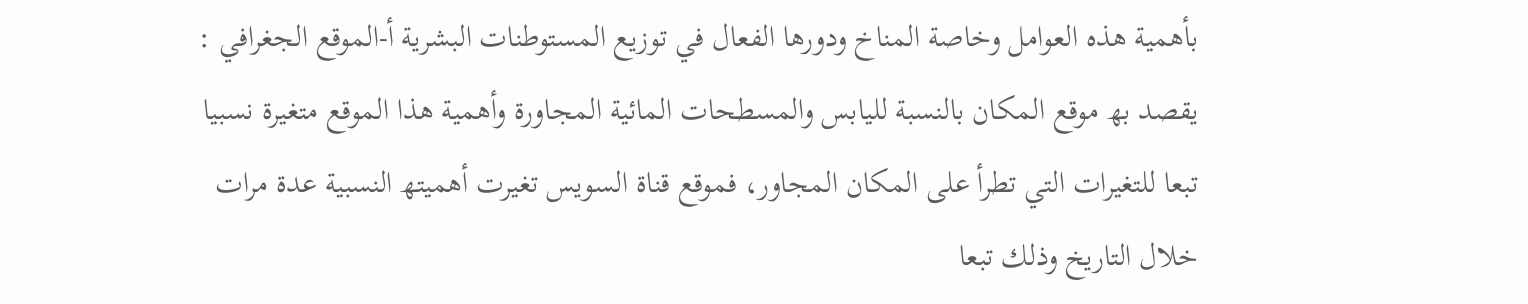بأھمية ھذه العوامل وخاصة المناخ ودورھا الفعال في توزيع المستوطنات البشرية أ-الموقع الجغرافي : يقصد بھ موقع المكان بالنسبة لليابس والمسطحات المائية المجاورة وأھمية ھذا الموقع متغيرة نسبيا تبعا للتغيرات التي تطرأ على المكان المجاور، فموقع قناة السويس تغيرت أھميتھ النسبية عدة مرات خلال التاريخ وذلك تبعا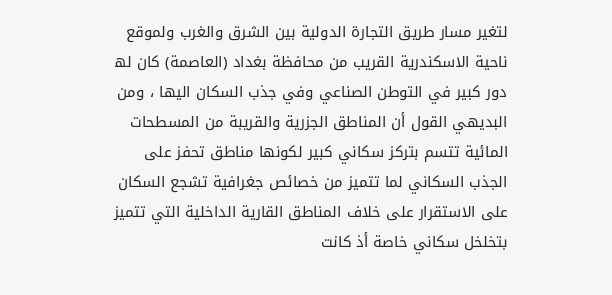لتغير مسار طريق التجارة الدولية بين الشرق والغرب ولموقع ناحية الاسكندرية القريب من محافظة بغداد (العاصمة) كان لھ دور كبير في التوطن الصناعي وفي جذب السكان اليھا ، ومن البديھي القول أن المناطق الجزرية والقريبة من المسطحات المائية تتسم بتركز سكاني كبير لكونھا مناطق تحفز على الجذب السكاني لما تتميز من خصائص جغرافية تشجع السكان على الاستقرار على خلاف المناطق القارية الداخلية التي تتميز بتخلخل سكاني خاصة أذ كانت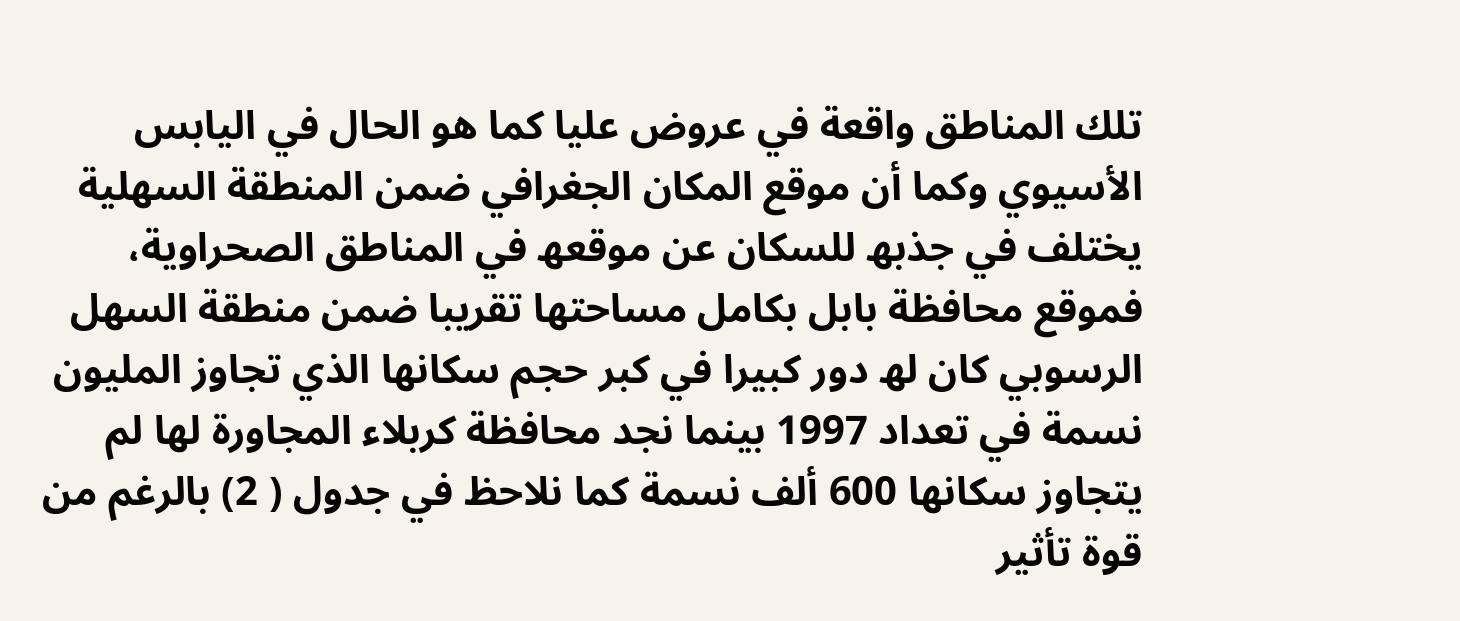تلك المناطق واقعة في عروض عليا كما ھو الحال في اليابس الأسيوي وكما أن موقع المكان الجغرافي ضمن المنطقة السھلية يختلف في جذبھ للسكان عن موقعھ في المناطق الصحراوية، فموقع محافظة بابل بكامل مساحتھا تقريبا ضمن منطقة السھل الرسوبي كان لھ دور كبيرا في كبر حجم سكانھا الذي تجاوز المليون نسمة في تعداد 1997 بينما نجد محافظة كربلاء المجاورة لھا لم يتجاوز سكانھا 600 ألف نسمة كما نلاحظ في جدول ( 2) بالرغم من قوة تأثير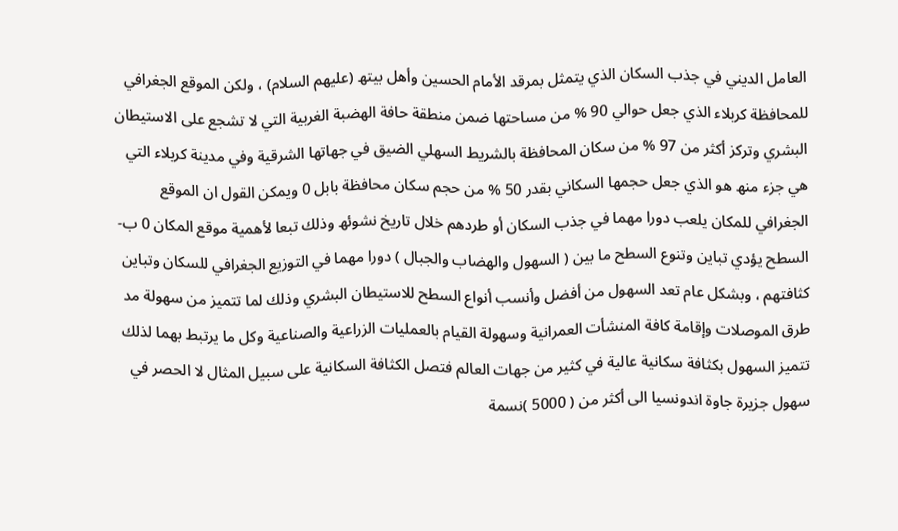العامل الديني في جذب السكان الذي يتمثل بمرقد الأمام الحسين وأھل بيتھ (عليھم السلام) ، ولكن الموقع الجغرافي للمحافظة كربلاء الذي جعل حوالي 90 % من مساحتھا ضمن منطقة حافة الھضبة الغربية التي لا تشجع على الاستيطان البشري وتركز أكثر من 97 % من سكان المحافظة بالشريط السھلي الضيق في جھاتھا الشرقية وفي مدينة كربلاء التي ھي جزء منھ ھو الذي جعل حجمھا السكاني بقدر 50 % من حجم سكان محافظة بابل 0 ويمكن القول ان الموقع الجغرافي للمكان يلعب دورا مھما في جذب السكان أو طردھم خلال تاريخ نشوئھ وذلك تبعا لأھمية موقع المكان 0 ب-السطح يؤدي تباين وتنوع السطح ما بين ( السھول والھضاب والجبال ) دورا مھما في التوزيع الجغرافي للسكان وتباين كثافتھم ، وبشكل عام تعد السھول من أفضل وأنسب أنواع السطح للاستيطان البشري وذلك لما تتميز من سھولة مد طرق الموصلات وإقامة كافة المنشأت العمرانية وسھولة القيام بالعمليات الزراعية والصناعية وكل ما يرتبط بھما لذلك تتميز السھول بكثافة سكانية عالية في كثير من جھات العالم فتصل الكثافة السكانية على سبيل المثال لا الحصر في سھول جزيرة جاوة اندونسيا الى أكثر من ( 5000 )نسمة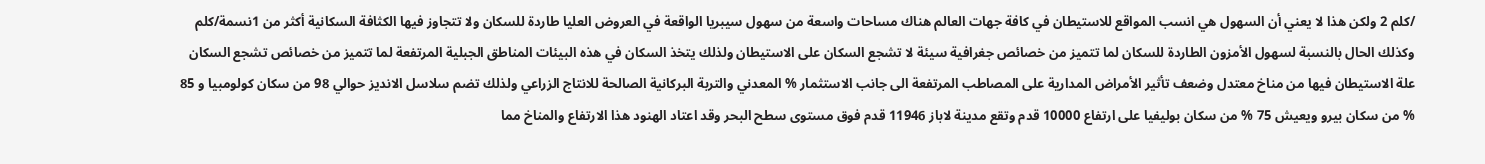/كلم 2 ولكن ھذا لا يعني أن السھول ھي انسب المواقع للاستيطان في كافة جھات العالم ھناك مساحات واسعة من سھول سيبريا الواقعة في العروض العليا طاردة للسكان ولا تتجاوز فيھا الكثافة السكانية أكثر من 1نسمة/كلم وكذلك الحال بالنسبة لسھول الأمزون الطاردة للسكان لما تتميز من خصائص جغرافية سيئة لا تشجع السكان على الاستيطان ولذلك يتخذ السكان في ھذه البيئات المناطق الجبلية المرتفعة لما تتميز من خصائص تشجع السكان علة الاستيطان فيھا من مناخ معتدل وضعف تأثير الأمراض المدارية على المصاطب المرتفعة الى جانب الاستثمار % المعدني والتربة البركانية الصالحة للانتاج الزراعي ولذلك تضم سلاسل الانديز حوالي 98 من سكان كولومبيا و 85 % من سكان بيرو ويعيش 75 % من سكان بوليفيا على ارتفاع 10000 قدم وتقع مدينة لاباز 11946 قدم فوق مستوى سطح البحر وقد اعتاد الھنود ھذا الارتفاع والمناخ مما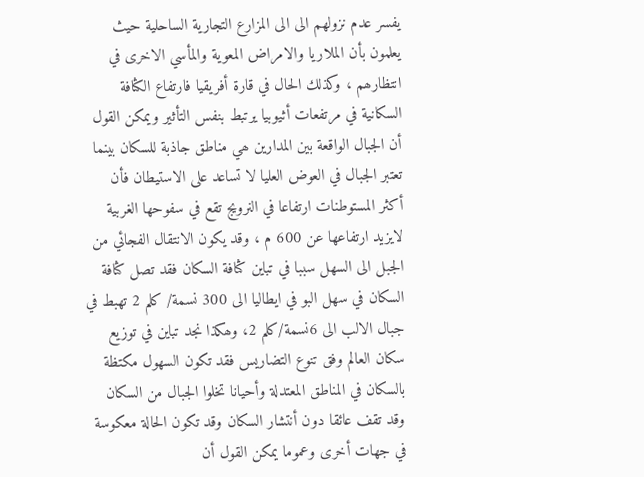يفسر عدم نزولھم الى الى المزارع التجارية الساحلية حيث يعلمون بأن الملاريا والامراض المعوية والمأسي الاخرى في انتظارھم ، وكذلك الحال في قارة أفريقيا فارتفاع الكثافة السكانية في مرتفعات أثيوبيا يرتبط بنفس التأثير ويمكن القول أن الجبال الواقعة بين المدارين ھي مناطق جاذبة للسكان بينما تعتبر الجبال في العوض العليا لا تساعد على الاستيطان فأن أكثر المستوطنات ارتفاعا في النرويج تقع في سفوحھا الغربية لايزيد ارتفاعھا عن 600 م ، وقد يكون الانتقال الفجائي من الجبل الى السھل سببا في تباين كثافة السكان فقد تصل كثافة السكان في سھل البو في ايطاليا الى 300 نسمة/ كلم 2 تھبط في جبال الالب الى 6نسمة/كلم 2، وھكذا نجد تباين في توزيع سكان العالم وفق تنوع التضاريس فقد تكون السھول مكتظة بالسكان في المناطق المعتدلة وأحيانا تخلوا الجبال من السكان وقد تقف عائقا دون أنتشار السكان وقد تكون الحالة معكوسة في جھات أخرى وعموما يمكن القول أن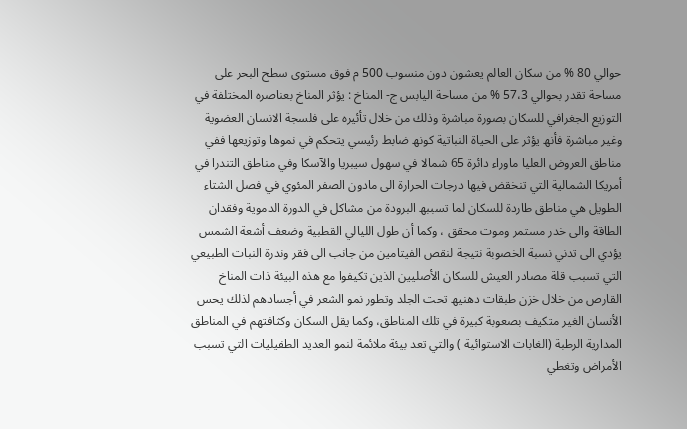حوالي 80 % من سكان العالم يعشون دون منسوب 500 م فوق مستوى سطح البحر على مساحة تقدر بحوالي 57،3 % من مساحة اليابس ج- المناخ : يؤثر المناخ بعناصره المختلفة في التوزيع الجغرافي للسكان بصورة مباشرة وذلك من خلال تأئيره على فلسجة الانسان العضوية وغير مباشرة فأنھ يؤثر على الحياة النباتية كونھ ضابط رئيسي يتحكم في نموھا وتوزيعھا ففي مناطق العروض العليا ماوراء دائرة 65 شمالا في سھول سيبريا والآسكا وفي مناطق التندرا في أمريكا الشمالية التي تنخقض فيھا درجات الحرارة الى مادون الصفر المئوي في فصل الشتاء الطويل ھي مناطق طاردة للسكان لما تسببھ البرودة من مشاكل في الدورة الدموية وفقدان الطاقة والى خدر مستمر وموت محقق ، وكما أن طول الليالي القطبية وضعف أشعة الشمس يؤدي الى تدني نسبة الخصوبة نتيجة لنقص الفيتامين من جانب الى فقر وندرة النبات الطبيعي التي تسبب قلة مصادر العيش للسكان الأصليين الذين تكيفوا مع ھذه البيئة ذات المناخ القارص من خلال خزن طبقات دھنيھ تحت الجلد وتطور نمو الشعر في أجسادھم لذلك يحس الأنسان الغير متكيف بصعوبة كبيرة في تلك المناطق، وكما يقل السكان وكثافتھم في المناطق المدارية الرطبة (الغابات الاستوائية ) والتي تعد بيئة ملائمة لنمو العديد الطفيليات التي تسبب الأمراض وتغطي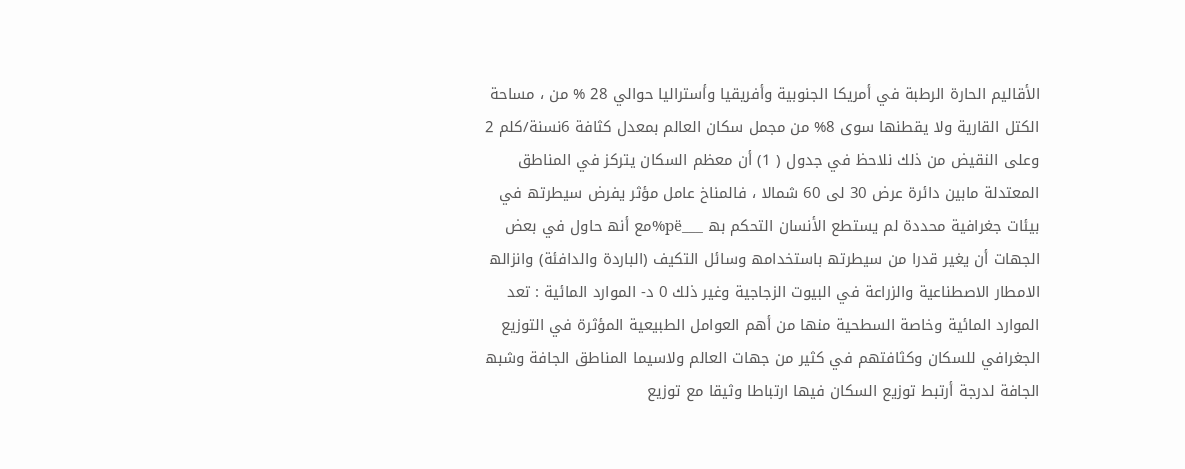الأقاليم الحارة الرطبة في أمريكا الجنوبية وأفريقيا وأستراليا حوالي 28 % من ، مساحة الكتل القارية ولا يقطنھا سوى 8% من مجمل سكان العالم بمعدل كثافة 6نسنة/كلم 2 وعلى النقيض من ذلك نلاحظ في جدول ( 1) أن معظم السكان يتركز في المناطق المعتدلة مابين دائرة عرض 30 لى 60 شمالا ، فالمناخ عامل مؤثر يفرض سيطرتھ في بيئات جغرافية محددة لم يستطع الأنسان التحكم بھ ___pë%مع أنھ حاول في بعض الجھات أن يغير قدرا من سيطرتھ باستخدامھ وسائل التكيف (الباردة والدافئة) وانزالھ الامطار الاصطناعية والزراعة في البيوت الزجاجية وغير ذلك 0 د- الموارد المائية : تعد الموارد المائية وخاصة السطحية منھا من أھم العوامل الطبيعية المؤثرة في التوزيع الجغرافي للسكان وكثافتھم في كثير من جھات العالم ولاسيما المناطق الجافة وشبھ الجافة لدرجة أرتبط توزيع السكان فيھا ارتباطا وثيقا مع توزيع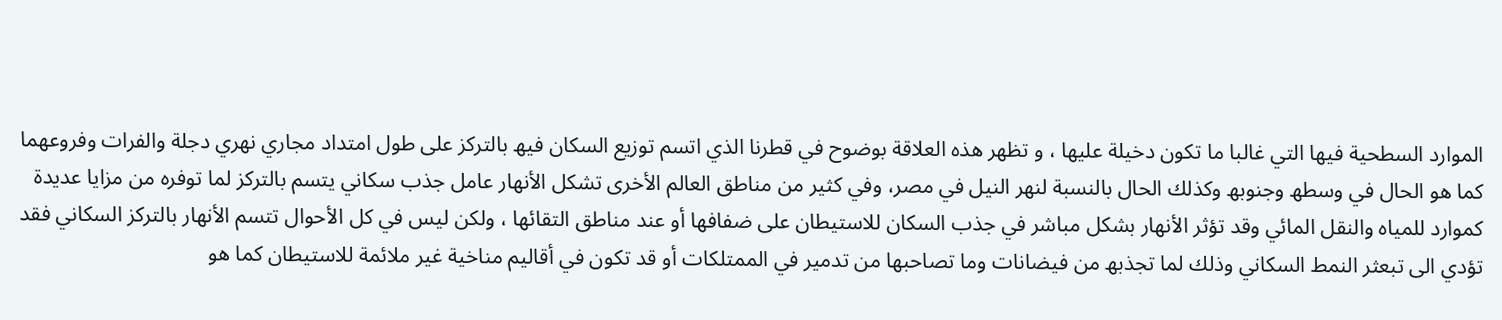الموارد السطحية فيھا التي غالبا ما تكون دخيلة عليھا ، و تظھر ھذه العلاقة بوضوح في قطرنا الذي اتسم توزيع السكان فيھ بالتركز على طول امتداد مجاري نھري دجلة والفرات وفروعھما كما ھو الحال في وسطھ وجنوبھ وكذلك الحال بالنسبة لنھر النيل في مصر، وفي كثير من مناطق العالم الأخرى تشكل الأنھار عامل جذب سكاني يتسم بالتركز لما توفره من مزايا عديدة كموارد للمياه والنقل المائي وقد تؤثر الأنھار بشكل مباشر في جذب السكان للاستيطان على ضفافھا أو عند مناطق التقائھا ، ولكن ليس في كل الأحوال تتسم الأنھار بالتركز السكاني فقد تؤدي الى تبعثر النمط السكاني وذلك لما تجذبھ من فيضانات وما تصاحبھا من تدمير في الممتلكات أو قد تكون في أقاليم مناخية غير ملائمة للاستيطان كما ھو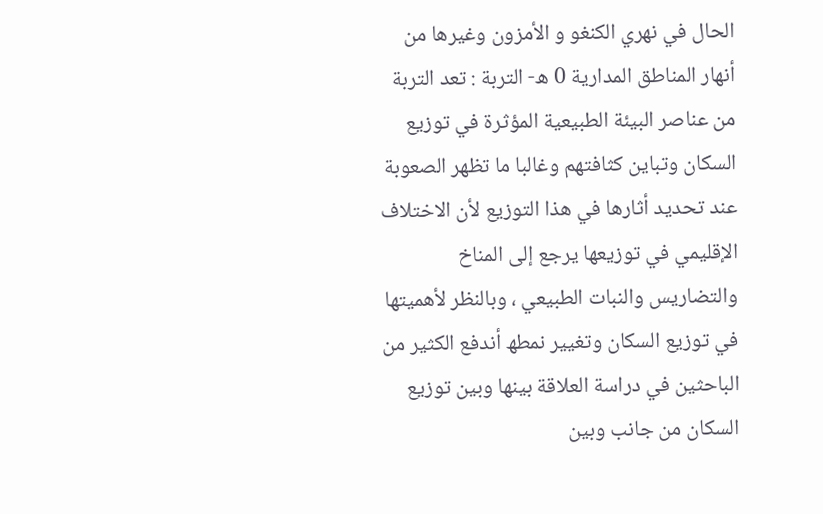الحال في نھري الكنغو و الأمزون وغيرھا من أنھار المناطق المدارية 0 ه- التربة : تعد التربة من عناصر البيئة الطبيعية المؤثرة في توزيع السكان وتباين كثافتھم وغالبا ما تظھر الصعوبة عند تحديد أثارھا في ھذا التوزيع لأن الاختلاف الإقليمي في توزيعھا يرجع إلى المناخ والتضاريس والنبات الطبيعي ، وبالنظر لأھميتھا في توزيع السكان وتغيير نمطھ أندفع الكثير من الباحثين في دراسة العلاقة بينھا وبين توزيع السكان من جانب وبين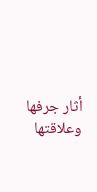أثار جرفھا وعلاقتھا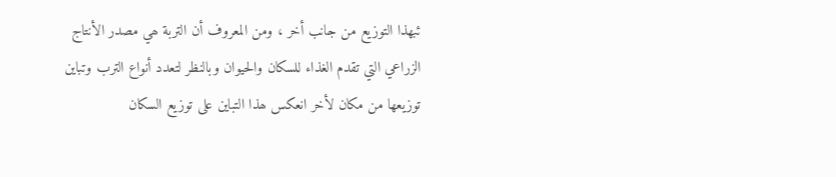ئبھذا التوزيع من جانب أخر ، ومن المعروف أن التربة ھي مصدر الأنتاج الزراعي التي تقدم الغذاء للسكان والحيوان وبالنظر لتعدد أنواع الترب وتباين توزيعھا من مكان لأخر انعكس ھذا التباين على توزيع السكان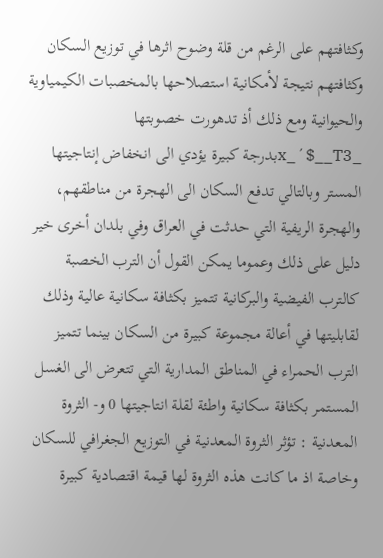وكثافتھم على الرغم من قلة وضوح اثرھا في توزيع السكان وكثافتھم نتيجة لأمكانية استصلاحھا بالمخصبات الكيمياوية والحيوانية ومع ذلك أذ تدھورت خصوبتھا _x_´$__T3بدرجة كبيرة يؤدي الى انخفاض إنتاجيتھا المستر وبالتالي تدفع السكان الى الھجرة من مناطقھم، والھجرة الريفية التي حدثت في العراق وفي بلدان أخرى خير دليل على ذلك وعموما يمكن القول أن الترب الخصبة كالترب الفيضية والبركانية تتميز بكثافة سكانية عالية وذلك لقابليتھا في أعالة مجموعة كبيرة من السكان بينما تتميز الترب الحمراء في المناطق المدارية التي تتعرض الى الغسل المستمر بكثافة سكانية واطئة لقلة انتاجيتھا 0 و- الثروة المعدنية : تؤثر الثروة المعدنية في التوزيع الجغرافي للسكان وخاصة اذ ما كانت ھذه الثروة لھا قيمة اقتصادية كبيرة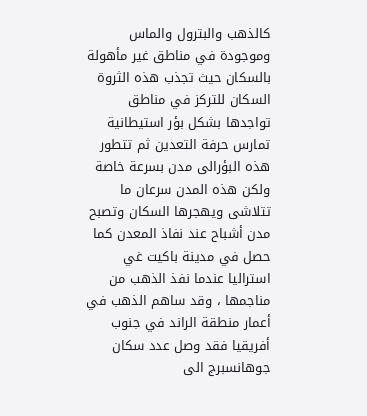كالذھب والبترول والماس وموجودة في مناطق غير مأھولة بالسكان حيث تجذب ھذه الثروة السكان للتركز في مناطق تواجدھا بشكل بؤر استيطانية تمارس حرفة التعدين ثم تتطور ھذه البؤرالى مدن بسرعة خاصة ولكن ھذه المدن سرعان ما تتلاشى ويھجرھا السكان وتصبح مدن أشباح عند نفاذ المعدن كما حصل في مدينة باكيت غي استراليا عندما نفذ الذھب من مناجمھا ، وقد ساھم الذھب في أعمار منطقة الراند في جنوب أفريقيا فقد وصل عدد سكان جوھانسبرج الى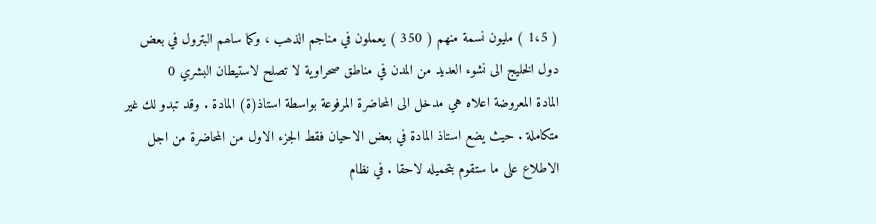( 1،5 ) مليون نسمة منھم ( 350 ) يعملون في مناجم الذھب ، وكما ساھم البترول في بعض دول الخليج الى نشوء العديد من المدن في مناطق صحراوية لا تصلح لاستيطان البشري 0
المادة المعروضة اعلاه هي مدخل الى المحاضرة المرفوعة بواسطة استاذ(ة) المادة . وقد تبدو لك غير متكاملة . حيث يضع استاذ المادة في بعض الاحيان فقط الجزء الاول من المحاضرة من اجل الاطلاع على ما ستقوم بتحميله لاحقا . في نظام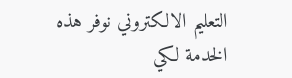التعليم الالكتروني نوفر هذه الخدمة لكي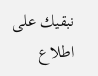نبقيك على اطلاع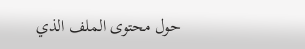حول محتوى الملف الذي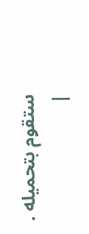ستقوم بتحميله .
|